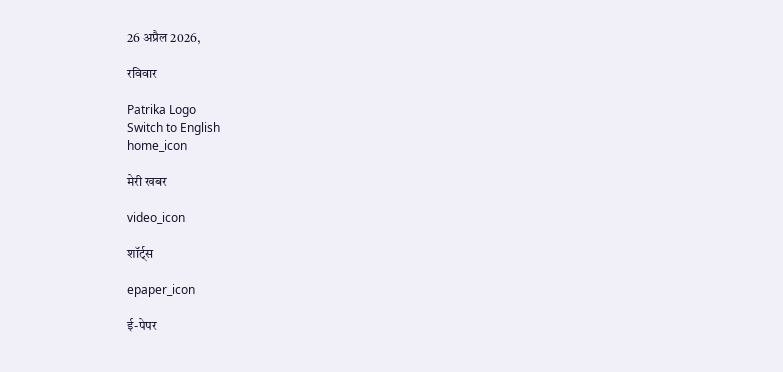26 अप्रैल 2026,

रविवार

Patrika Logo
Switch to English
home_icon

मेरी खबर

video_icon

शॉर्ट्स

epaper_icon

ई-पेपर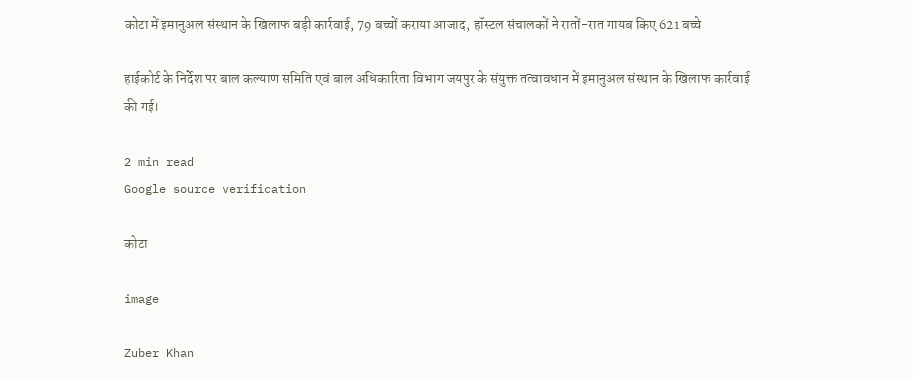कोटा में इमानुअल संस्थान के खिलाफ बड़ी कार्रवाई, 79 बच्चों कराया आजाद, हॉस्टल संचालकों ने रातों-रात गायब किए 621 बच्चे

हाईकोर्ट के निर्देश पर बाल कल्याण समिति एवं बाल अधिकारिता विभाग जयपुर के संयुक्त तत्वावधान में इमानुअल संस्थान के खिलाफ कार्रवाई की गई।

2 min read
Google source verification

कोटा

image

Zuber Khan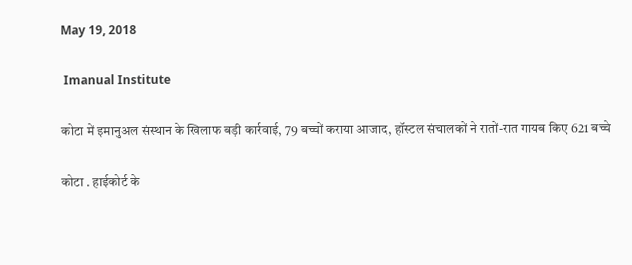May 19, 2018

 Imanual Institute

कोटा में इमानुअल संस्थान के खिलाफ बड़ी कार्रवाई, 79 बच्चों कराया आजाद, हॉस्टल संचालकों ने रातों-रात गायब किए 621 बच्चे

कोटा . हाईकोर्ट के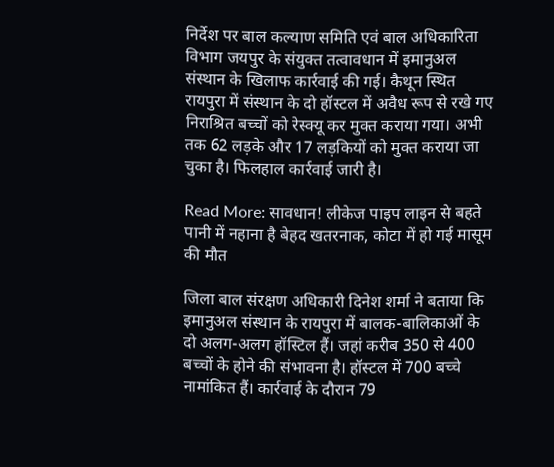निर्देश पर बाल कल्याण समिति एवं बाल अधिकारिता विभाग जयपुर के संयुक्त तत्वावधान में इमानुअल संस्थान के खिलाफ कार्रवाई की गई। कैथून स्थित रायपुरा में संस्थान के दो हॉस्टल में अवैध रूप से रखे गए निराश्रित बच्चों को रेस्क्यू कर मुक्त कराया गया। अभी तक 62 लड़के और 17 लड़कियों को मुक्त कराया जा चुका है। फिलहाल कार्रवाई जारी है।

Read More: सावधान! लीकेज पाइप लाइन से बहते पानी में नहाना है बेहद खतरनाक, कोटा में हो गई मासूम की मौत

जिला बाल संरक्षण अधिकारी दिनेश शर्मा ने बताया कि इमानुअल संस्थान के रायपुरा में बालक-बालिकाओं के दो अलग-अलग हॉस्टिल हैं। जहां करीब 350 से 400 बच्चों के होने की संभावना है। हॉस्टल में 700 बच्चे नामांकित हैं। कार्रवाई के दौरान 79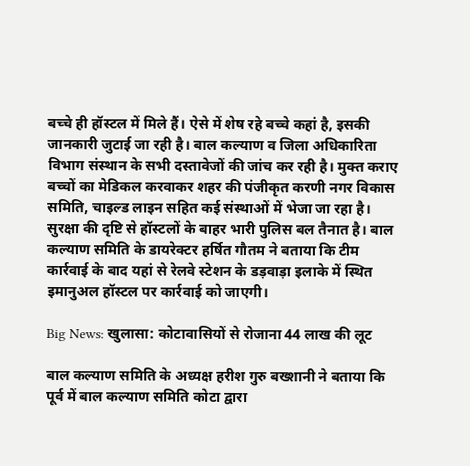बच्चे ही हॉस्टल में मिले हैं। ऐसे में शेष रहे बच्चे कहां है, इसकी जानकारी जुटाई जा रही है। बाल कल्याण व जिला अधिकारिता विभाग संस्थान के सभी दस्तावेजों की जांच कर रही है। मुक्त कराए बच्चों का मेडिकल करवाकर शहर की पंजीकृत करणी नगर विकास समिति, चाइल्ड लाइन सहित कई संस्थाओं में भेजा जा रहा है। सुरक्षा की दृष्टि से हॉस्टलों के बाहर भारी पुलिस बल तैनात है। बाल कल्याण समिति के डायरेक्टर हर्षित गौतम ने बताया कि टीम कार्रवाई के बाद यहां से रेलवे स्टेशन के डड़वाड़ा इलाके में स्थित इमानुअल हॉस्टल पर कार्रवाई को जाएगी।

Big News: खुलासा: कोटावासियों से रोजाना 44 लाख की लूट

बाल कल्याण समिति के अध्यक्ष हरीश गुरु बख्शानी ने बताया कि पूर्व में बाल कल्याण समिति कोटा द्वारा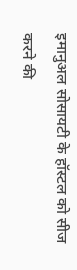इमानुअल सोसायटी के हॉस्टल को सीज करने की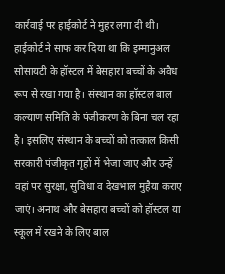कार्रवाई पर हाईकोर्ट ने मुहर लगा दी थी। हाईकोर्ट ने साफ कर दिया था कि इम्मानुअल सोसायटी के हॉस्टल में बेसहारा बच्चों के अवैध रूप से रखा गया है। संस्थान का हॉस्टल बाल कल्याण समिति के पंजीकरण के बिना चल रहा है। इसलिए संस्थान के बच्चों को तत्काल किसी सरकारी पंजीकृत गृहों में भेजा जाए और उन्हें वहां पर सुरक्षा, सुविधा व देखभाल मुहैया कराए जाएं। अनाथ और बेसहारा बच्चों को हॉस्टल या स्कूल में रखने के लिए बाल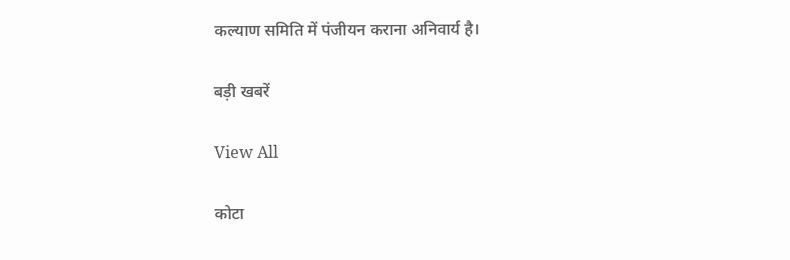कल्याण समिति में पंजीयन कराना अनिवार्य है।

बड़ी खबरें

View All

कोटा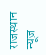राजस्थान न्यूज़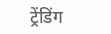ट्रेंडिंग